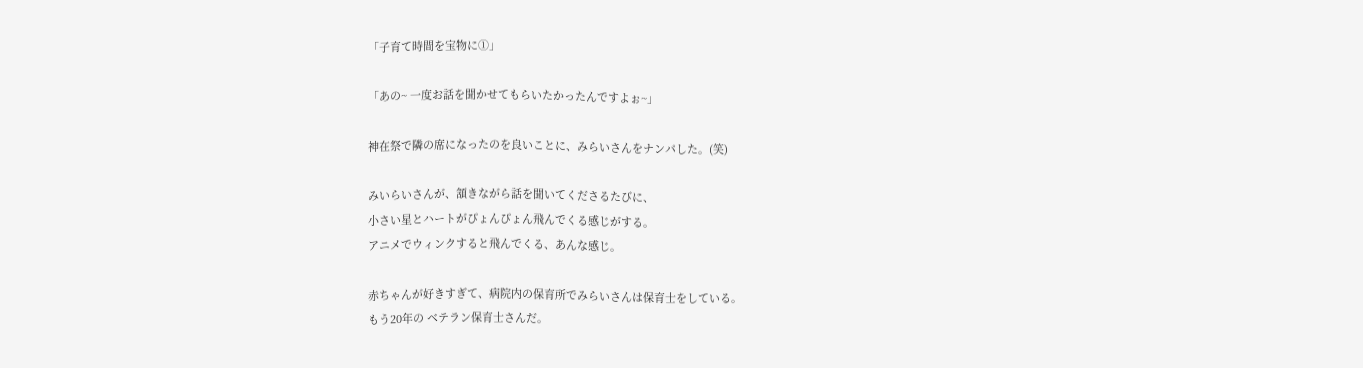「子育て時間を宝物に①」

「あの~ 一度お話を聞かせてもらいたかったんですよぉ~」

神在祭で隣の席になったのを良いことに、みらいさんをナンパした。(笑)

みいらいさんが、頷きながら話を聞いてくださるたびに、
小さい星とハートがぴょんぴょん飛んでくる感じがする。
アニメでウィンクすると飛んでくる、あんな感じ。

赤ちゃんが好きすぎて、病院内の保育所でみらいさんは保育士をしている。
もう20年の ベテラン保育士さんだ。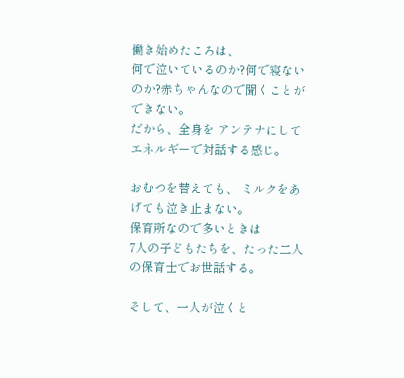働き始めたころは、
何で泣いているのか?何で寝ないのか?赤ちゃんなので聞くことができない。
だから、全身を アンテナにしてエネルギーで対話する感じ。

おむつを替えても、 ミルクをあげても泣き止まない。
保育所なので多いときは
7人の子どもたちを、たった二人の保育士でお世話する。

そして、一人が泣くと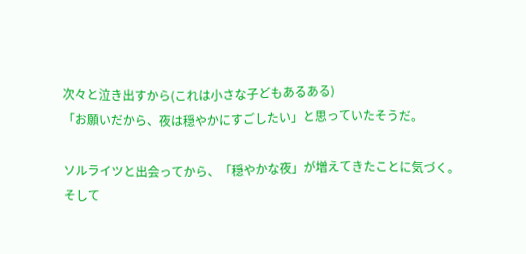次々と泣き出すから(これは小さな子どもあるある)
「お願いだから、夜は穏やかにすごしたい」と思っていたそうだ。

ソルライツと出会ってから、「穏やかな夜」が増えてきたことに気づく。
そして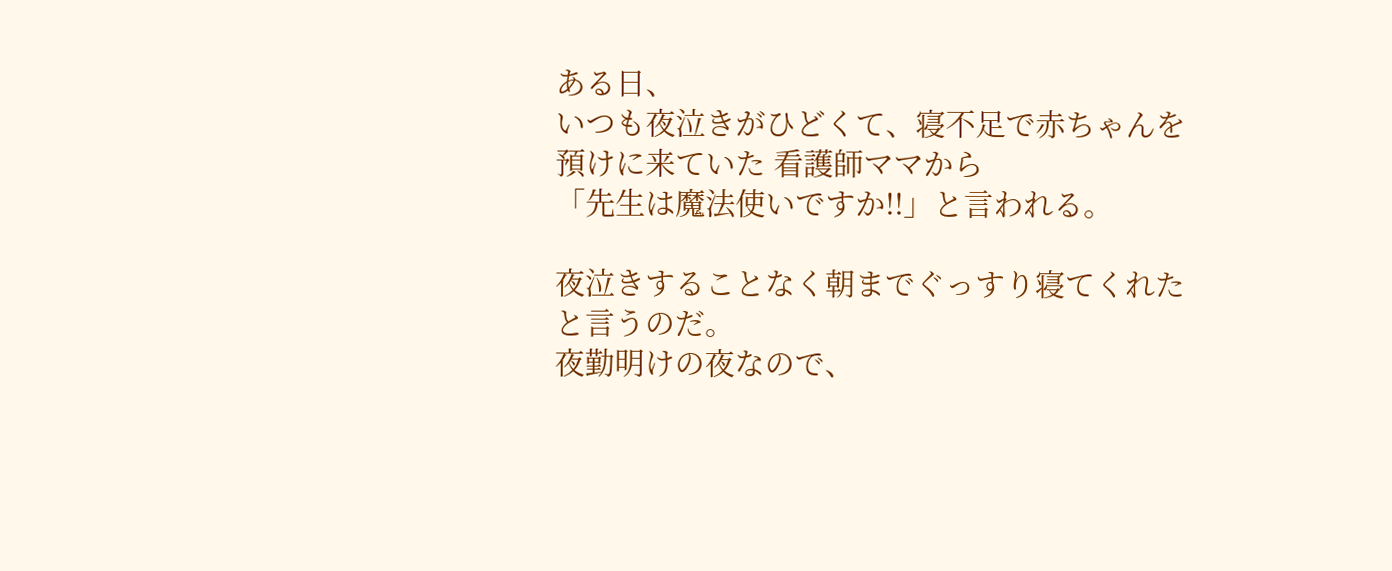ある日、
いつも夜泣きがひどくて、寝不足で赤ちゃんを預けに来ていた 看護師ママから
「先生は魔法使いですか!!」と言われる。

夜泣きすることなく朝までぐっすり寝てくれたと言うのだ。
夜勤明けの夜なので、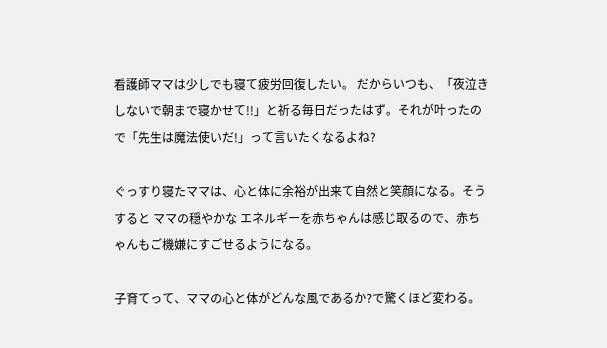看護師ママは少しでも寝て疲労回復したい。 だからいつも、「夜泣きしないで朝まで寝かせて!!」と祈る毎日だったはず。それが叶ったので「先生は魔法使いだ!」って言いたくなるよね?

ぐっすり寝たママは、心と体に余裕が出来て自然と笑顔になる。そうすると ママの穏やかな エネルギーを赤ちゃんは感じ取るので、赤ちゃんもご機嫌にすごせるようになる。

子育てって、ママの心と体がどんな風であるか?で驚くほど変わる。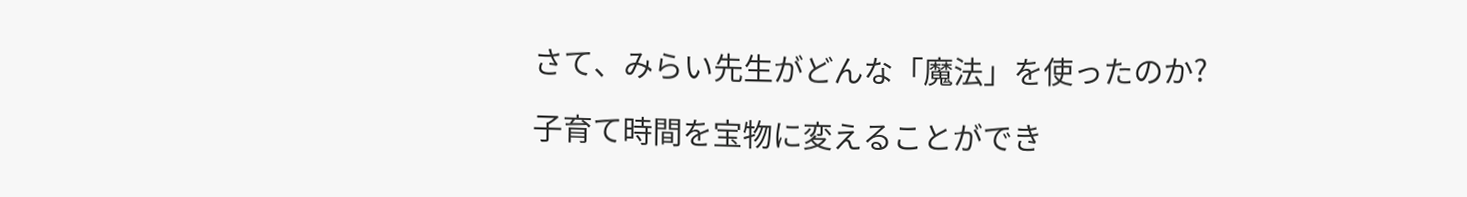さて、みらい先生がどんな「魔法」を使ったのか?

子育て時間を宝物に変えることができ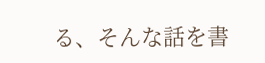る、そんな話を書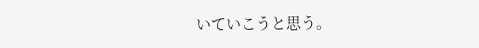いていこうと思う。